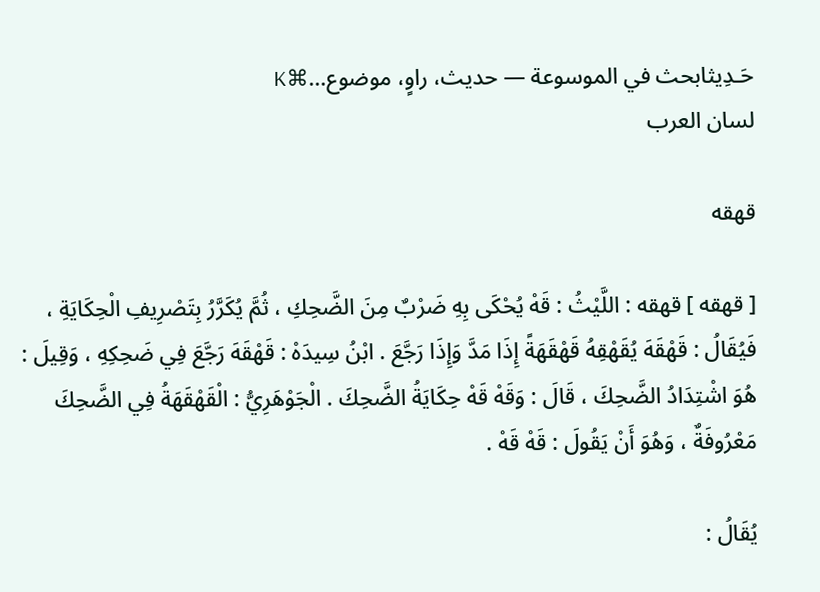حَـدِيثابحث في الموسوعة — حديث، راوٍ، موضوع…⌘K
لسان العرب

قهقه

[ قهقه ] قهقه : اللَّيْثُ : قَهْ يُحْكَى بِهِ ضَرْبٌ مِنَ الضَّحِكِ ، ثُمَّ يُكَرَّرُ بِتَصْرِيفِ الْحِكَايَةِ ، فَيُقَالُ : قَهْقَهَ يُقَهْقِهُ قَهْقَهَةً إِذَا مَدَّ وَإِذَا رَجَّعَ . ابْنُ سِيدَهْ : قَهْقَهَ رَجَّعَ فِي ضَحِكِهِ ، وَقِيلَ : هُوَ اشْتِدَادُ الضَّحِكَ ، قَالَ : وَقَهْ قَهْ حِكَايَةُ الضَّحِكَ . الْجَوْهَرِيُّ : الْقَهْقَهَةُ فِي الضَّحِكَ مَعْرُوفَةٌ ، وَهُوَ أَنْ يَقُولَ : قَهْ قَهْ .

يُقَالُ :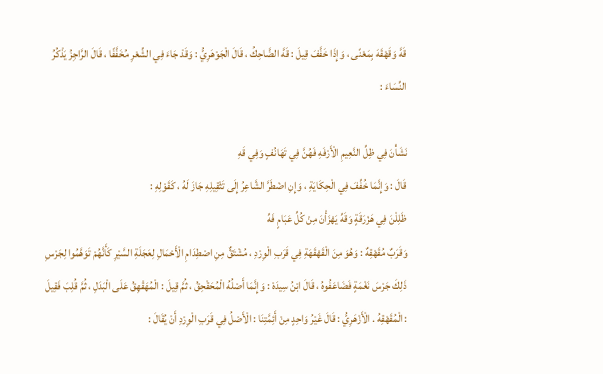قَهَّ وَقَهْقَهَ بِمَعْنًى ، وَإِذَا خَفَّفَ قِيلَ : قَهَّ الضَّاحِكُ ، قَالَ الْجَوْهَرِيُّ : وَقَدْ جَاءَ فِي الشِّعْرِ مُخَفَّفًا ، قَالَ الرَّاجِزُ يَذْكُرُ النِّسَاءَ :

نَشَأْنَ فِي ظِلِّ النَّعِيمِ الْأَرْفَهِ فَهُنَّ فِي تَهَانُفٍ وَفِي قَهِ
قَالَ : وَإِنَّمَا خُفِّفَ فِي الْحِكَايَةِ ، وَإِنِ اضْطَرَّ الشَّاعِرُ إِلَى تَثْقِيلِهِ جَازَ لَهُ ، كَقَوْلِهِ :
ظَلِلْنَ فِي هَزْرَقَةٍ وَقَهِّ يَهْزَأْنَ مِنْ كُلِّ عَبَامٍ فَهِّ
وَقَرَبٌ مُقَهْقِهٌ : وَهُوَ مِنَ الْقَهْقَهَةِ فِي قَرَبِ الْوِرْدِ ، مُشْتَقٌّ مِنِ اصْطِدَامِ الْأَحْمَالِ لِعَجَلَةِ السَّيْرِ كَأَنَّهُمْ تَوَهَّمُوا لِجَرْسِ ذَلِكَ جَرْسَ نَغْمَةٍ فَضَاعَفُوهُ ، قَالَ ابْنُ سِيدَهْ : وَإِنَّمَا أَصْلُهُ الْمُحَقْحِقُ ، ثُمَّ قِيلَ : الْمُهَقْهِقُ عَلَى الْبَدَلِ ، ثُمَّ قُلِبَ فَقِيلَ : الْمُقَهْقِهُ . الْأَزْهَرِيُّ : قَالَ غَيْرُ وَاحِدٍ مِنْ أَئِمَّتِنَا : الْأَصْلُ فِي قَرَبِ الْوِرْدِ أَنْ يُقَالَ :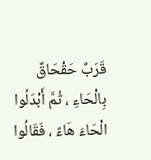قَرَبٌ حَقْحَاقٌ بِالْحَاءِ ، ثُمَّ أَبْدَلُوا الْحَاءَ هَاءً ، فَقَالُوا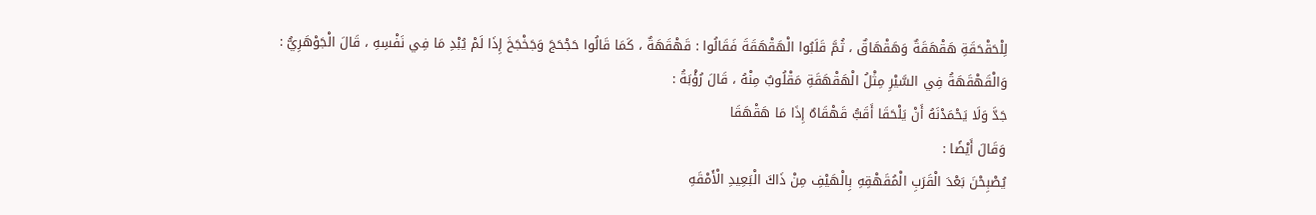لِلْحَقْحَقَةِ هَقْهَقَةٌ وَهَقْهَاقٌ ، ثُمَّ قَلَبُوا الْهَقْهَقَةَ فَقَالُوا : قَهْقَهَةٌ ، كَمَا قَالُوا حَجْحَجَ وَجَخْجَخَ إِذَا لَمْ يُبْدِ مَا فِي نَفْسِهِ ، قَالَ الْجَوْهَرِيُّ : وَالْقَهْقَهَةُ فِي السَّيْرِ مِثْلُ الْهَقْهَقَةِ مَقْلُوبٌ مِنْهُ ، قَالَ رُؤْبَةُ :
جَدَّ وَلَا يَحْمَدْنَهُ أَنْ يَلْحَقَا أَقَبُّ قَهْقَاهٌ إِذَا مَا هَقْهَقَا
وَقَالَ أَيْضًا :
يُصْبِحْنَ بَعْدَ الْقَرَبِ الْمُقَهْقِهِ بِالْهَيْفِ مِنْ ذَاكَ الْبَعِيدِ الْأَمْقَهِ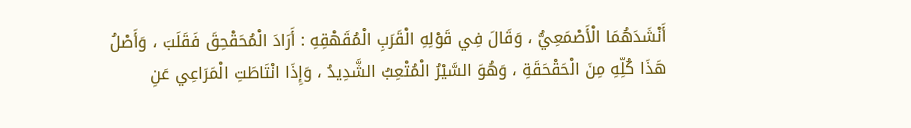أَنْشَدَهُمَا الْأَصْمَعِيُّ ، وَقَالَ فِي قَوْلِهِ الْقَرَبِ الْمُقَهْقِهِ : أَرَادَ الْمُحَقْحِقَ فَقَلَبَ ، وَأَصْلُ هَذَا كُلِّهِ مِنَ الْحَقْحَقَةِ ، وَهُوَ السَّيْرُ الْمُتْعِبُ الشَّدِيدُ ، وَإِذَا انْتَاطَتِ الْمَرَاعِي عَنِ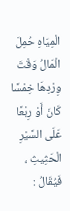الْمِيَاهِ حُمِلَ الْمَالُ وَقْتَ وِرْدِهَا خِمْسًا كَانَ أَوْ رِبْعًا عَلَى السَّيْرِ الْحَثِيثِ ، فَيُقَالُ :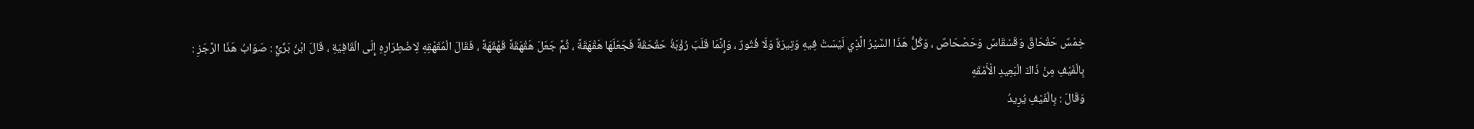خِمْسٌ حَقْحَاقٌ وَقَسْقَاسٌ وَحَصْحَاصٌ ، وَكُلُّ هَذَا السَّيْرُ الَّذِي لَيْسَتْ فِيهِ وَتِيرَةٌ وَلَا فُتُورٌ ، وَإِنَّمَا قَلَبَ رُؤْبَةُ حَقْحَقَةً فَجَعَلَهَا هَقْهَقَةً ، ثُمَّ جَعَلَ هَقْهَقَةً قَهْقَهَةً ، فَقَالَ الْمُقَهْقِهِ لِاضْطِرَارِهِ إِلَى الْقَافِيَةِ ، قَالَ ابْنُ بَرِّيٍّ : صَوَابُ هَذَا الرَّجَزِ :
بِالْفَيْفِ مِنْ ذَاكَ الْبَعِيدِ الْأَمْقَهِ
وَقَالَ : بِالْفَيْفِ يُرِيدُ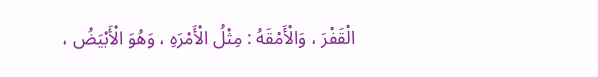الْقَفْرَ ، وَالْأَمْقَهُ : مِثْلُ الْأَمْرَهِ ، وَهُوَ الْأَبْيَضُ ،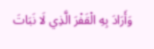وَأَرَادَ بِهِ الْقَفْرَ الَّذِي لَا نَبَاتَ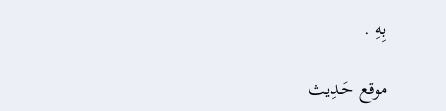بِهِ .

موقع حَـدِيث